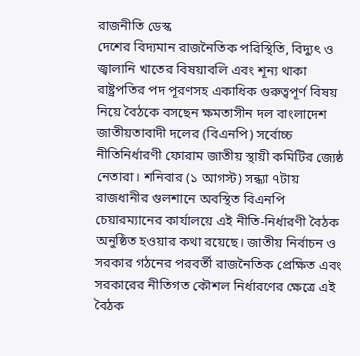রাজনীতি ডেস্ক
দেশের বিদ্যমান রাজনৈতিক পরিস্থিতি, বিদ্যুৎ ও জ্বালানি খাতের বিষয়াবলি এবং শূন্য থাকা রাষ্ট্রপতির পদ পূরণসহ একাধিক গুরুত্বপূর্ণ বিষয় নিয়ে বৈঠকে বসছেন ক্ষমতাসীন দল বাংলাদেশ জাতীয়তাবাদী দলের (বিএনপি) সর্বোচ্চ নীতিনির্ধারণী ফোরাম জাতীয় স্থায়ী কমিটির জ্যেষ্ঠ নেতারা। শনিবার (১ আগস্ট) সন্ধ্যা ৭টায় রাজধানীর গুলশানে অবস্থিত বিএনপি চেয়ারম্যানের কার্যালয়ে এই নীতি-নির্ধারণী বৈঠক অনুষ্ঠিত হওয়ার কথা রয়েছে। জাতীয় নির্বাচন ও সরকার গঠনের পরবর্তী রাজনৈতিক প্রেক্ষিত এবং সরকারের নীতিগত কৌশল নির্ধারণের ক্ষেত্রে এই বৈঠক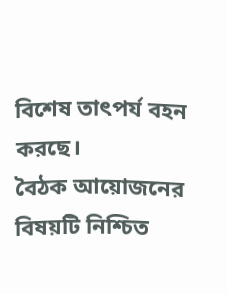বিশেষ তাৎপর্য বহন করছে।
বৈঠক আয়োজনের বিষয়টি নিশ্চিত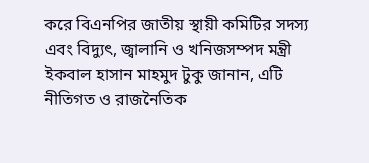করে বিএনপির জাতীয় স্থায়ী কমিটির সদস্য এবং বিদ্যুৎ, জ্বালানি ও খনিজসম্পদ মন্ত্রী ইকবাল হাসান মাহমুদ টুকু জানান, এটি নীতিগত ও রাজনৈতিক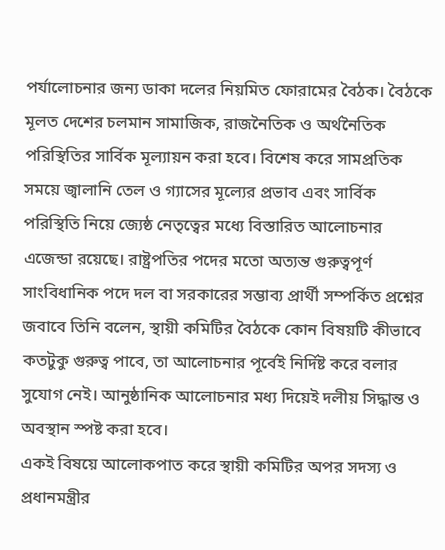পর্যালোচনার জন্য ডাকা দলের নিয়মিত ফোরামের বৈঠক। বৈঠকে মূলত দেশের চলমান সামাজিক, রাজনৈতিক ও অর্থনৈতিক পরিস্থিতির সার্বিক মূল্যায়ন করা হবে। বিশেষ করে সামপ্রতিক সময়ে জ্বালানি তেল ও গ্যাসের মূল্যের প্রভাব এবং সার্বিক পরিস্থিতি নিয়ে জ্যেষ্ঠ নেতৃত্বের মধ্যে বিস্তারিত আলোচনার এজেন্ডা রয়েছে। রাষ্ট্রপতির পদের মতো অত্যন্ত গুরুত্বপূর্ণ সাংবিধানিক পদে দল বা সরকারের সম্ভাব্য প্রার্থী সম্পর্কিত প্রশ্নের জবাবে তিনি বলেন, স্থায়ী কমিটির বৈঠকে কোন বিষয়টি কীভাবে কতটুকু গুরুত্ব পাবে, তা আলোচনার পূর্বেই নির্দিষ্ট করে বলার সুযোগ নেই। আনুষ্ঠানিক আলোচনার মধ্য দিয়েই দলীয় সিদ্ধান্ত ও অবস্থান স্পষ্ট করা হবে।
একই বিষয়ে আলোকপাত করে স্থায়ী কমিটির অপর সদস্য ও প্রধানমন্ত্রীর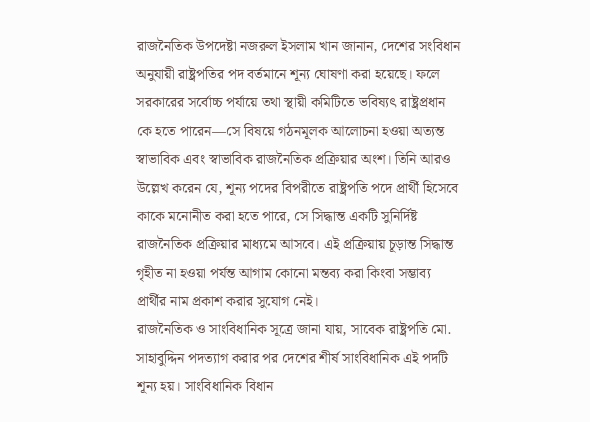রাজনৈতিক উপদেষ্টা নজরুল ইসলাম খান জানান, দেশের সংবিধান অনুযায়ী রাষ্ট্রপতির পদ বর্তমানে শূন্য ঘোষণা করা হয়েছে। ফলে সরকারের সর্বোচ্চ পর্যায়ে তথা স্থায়ী কমিটিতে ভবিষ্যৎ রাষ্ট্রপ্রধান কে হতে পারেন—সে বিষয়ে গঠনমূলক আলোচনা হওয়া অত্যন্ত স্বাভাবিক এবং স্বাভাবিক রাজনৈতিক প্রক্রিয়ার অংশ। তিনি আরও উল্লেখ করেন যে, শূন্য পদের বিপরীতে রাষ্ট্রপতি পদে প্রার্থী হিসেবে কাকে মনোনীত করা হতে পারে, সে সিদ্ধান্ত একটি সুনির্দিষ্ট রাজনৈতিক প্রক্রিয়ার মাধ্যমে আসবে। এই প্রক্রিয়ায় চূড়ান্ত সিদ্ধান্ত গৃহীত না হওয়া পর্যন্ত আগাম কোনো মন্তব্য করা কিংবা সম্ভাব্য প্রার্থীর নাম প্রকাশ করার সুযোগ নেই।
রাজনৈতিক ও সাংবিধানিক সূত্রে জানা যায়, সাবেক রাষ্ট্রপতি মো. সাহাবুদ্দিন পদত্যাগ করার পর দেশের শীর্ষ সাংবিধানিক এই পদটি শূন্য হয়। সাংবিধানিক বিধান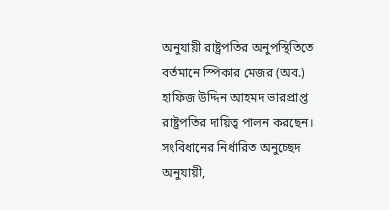অনুযায়ী রাষ্ট্রপতির অনুপস্থিতিতে বর্তমানে স্পিকার মেজর (অব.) হাফিজ উদ্দিন আহমদ ভারপ্রাপ্ত রাষ্ট্রপতির দায়িত্ব পালন করছেন। সংবিধানের নির্ধারিত অনুচ্ছেদ অনুযায়ী,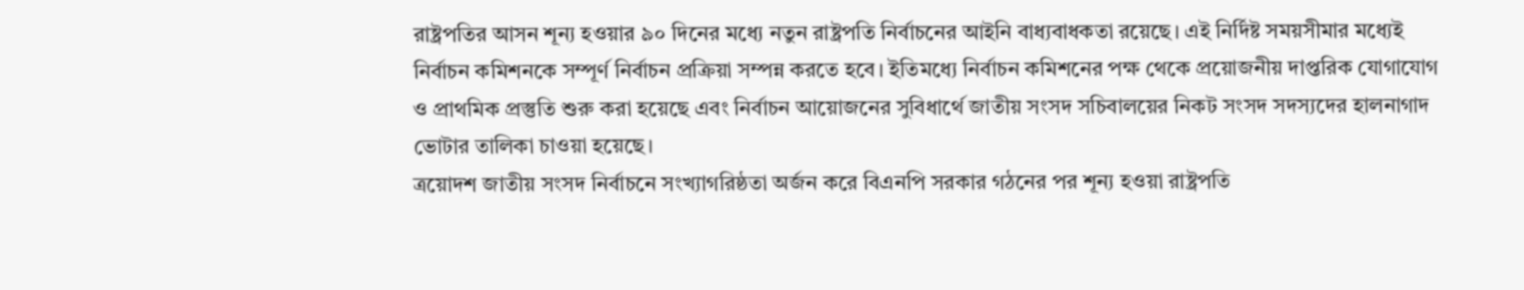রাষ্ট্রপতির আসন শূন্য হওয়ার ৯০ দিনের মধ্যে নতুন রাষ্ট্রপতি নির্বাচনের আইনি বাধ্যবাধকতা রয়েছে। এই নির্দিষ্ট সময়সীমার মধ্যেই নির্বাচন কমিশনকে সম্পূর্ণ নির্বাচন প্রক্রিয়া সম্পন্ন করতে হবে। ইতিমধ্যে নির্বাচন কমিশনের পক্ষ থেকে প্রয়োজনীয় দাপ্তরিক যোগাযোগ ও প্রাথমিক প্রস্তুতি শুরু করা হয়েছে এবং নির্বাচন আয়োজনের সুবিধার্থে জাতীয় সংসদ সচিবালয়ের নিকট সংসদ সদস্যদের হালনাগাদ ভোটার তালিকা চাওয়া হয়েছে।
ত্রয়োদশ জাতীয় সংসদ নির্বাচনে সংখ্যাগরিষ্ঠতা অর্জন করে বিএনপি সরকার গঠনের পর শূন্য হওয়া রাষ্ট্রপতি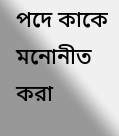পদে কাকে মনোনীত করা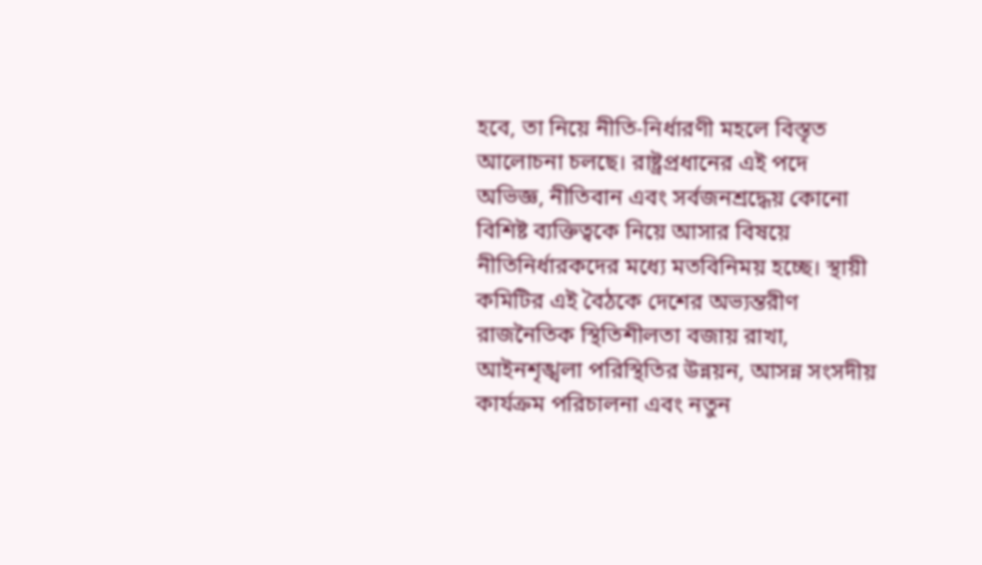হবে, তা নিয়ে নীতি-নির্ধারণী মহলে বিস্তৃত আলোচনা চলছে। রাষ্ট্রপ্রধানের এই পদে অভিজ্ঞ, নীতিবান এবং সর্বজনশ্রদ্ধেয় কোনো বিশিষ্ট ব্যক্তিত্বকে নিয়ে আসার বিষয়ে নীতিনির্ধারকদের মধ্যে মতবিনিময় হচ্ছে। স্থায়ী কমিটির এই বৈঠকে দেশের অভ্যন্তরীণ রাজনৈতিক স্থিতিশীলতা বজায় রাখা, আইনশৃঙ্খলা পরিস্থিতির উন্নয়ন, আসন্ন সংসদীয় কার্যক্রম পরিচালনা এবং নতুন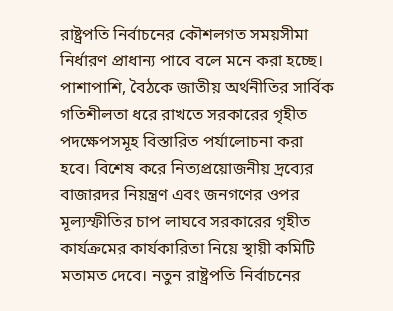রাষ্ট্রপতি নির্বাচনের কৌশলগত সময়সীমা নির্ধারণ প্রাধান্য পাবে বলে মনে করা হচ্ছে।
পাশাপাশি, বৈঠকে জাতীয় অর্থনীতির সার্বিক গতিশীলতা ধরে রাখতে সরকারের গৃহীত পদক্ষেপসমূহ বিস্তারিত পর্যালোচনা করা হবে। বিশেষ করে নিত্যপ্রয়োজনীয় দ্রব্যের বাজারদর নিয়ন্ত্রণ এবং জনগণের ওপর মূল্যস্ফীতির চাপ লাঘবে সরকারের গৃহীত কার্যক্রমের কার্যকারিতা নিয়ে স্থায়ী কমিটি মতামত দেবে। নতুন রাষ্ট্রপতি নির্বাচনের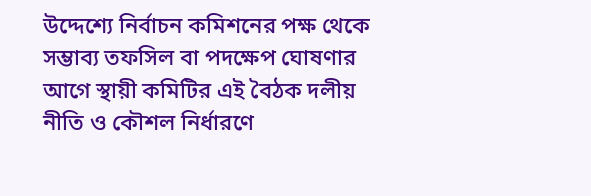উদ্দেশ্যে নির্বাচন কমিশনের পক্ষ থেকে সম্ভাব্য তফসিল বা পদক্ষেপ ঘোষণার আগে স্থায়ী কমিটির এই বৈঠক দলীয় নীতি ও কৌশল নির্ধারণে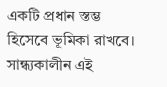একটি প্রধান স্তম্ভ হিসেবে ভূমিকা রাখবে। সান্ধ্যকালীন এই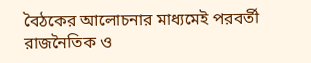বৈঠকের আলোচনার মাধ্যমেই পরবর্তী রাজনৈতিক ও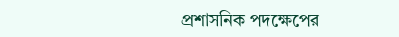প্রশাসনিক পদক্ষেপের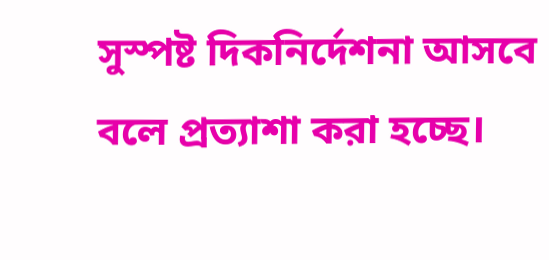সুস্পষ্ট দিকনির্দেশনা আসবে বলে প্রত্যাশা করা হচ্ছে।